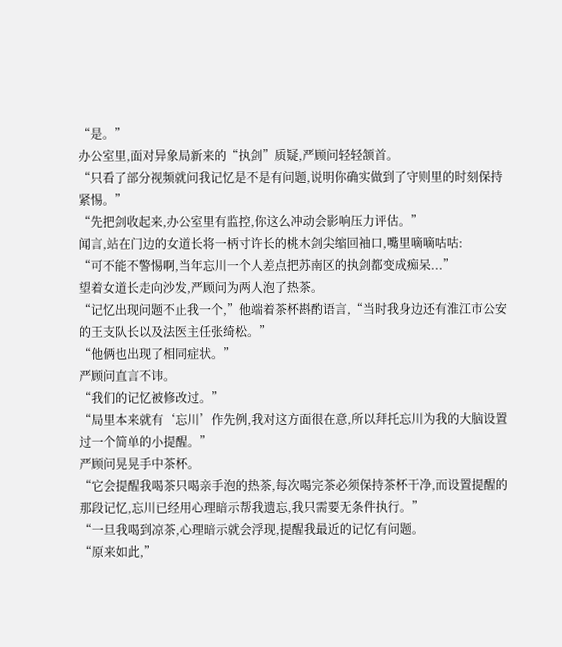“是。”
办公室里,面对异象局新来的“执剑”质疑,严顾问轻轻颔首。
“只看了部分视频就问我记忆是不是有问题,说明你确实做到了守则里的时刻保持紧惕。”
“先把剑收起来,办公室里有监控,你这么冲动会影响压力评估。”
闻言,站在门边的女道长将一柄寸许长的桃木剑尖缩回袖口,嘴里嘀嘀咕咕:
“可不能不警惕啊,当年忘川一个人差点把苏南区的执剑都变成痴呆...”
望着女道长走向沙发,严顾问为两人泡了热茶。
“记忆出现问题不止我一个,”他端着茶杯斟酌语言,“当时我身边还有淮江市公安的王支队长以及法医主任张绮松。”
“他俩也出现了相同症状。”
严顾问直言不讳。
“我们的记忆被修改过。”
“局里本来就有‘忘川’作先例,我对这方面很在意,所以拜托忘川为我的大脑设置过一个简单的小提醒。”
严顾问晃晃手中茶杯。
“它会提醒我喝茶只喝亲手泡的热茶,每次喝完茶必须保持茶杯干净,而设置提醒的那段记忆,忘川已经用心理暗示帮我遗忘,我只需要无条件执行。”
“一旦我喝到凉茶,心理暗示就会浮现,提醒我最近的记忆有问题。
“原来如此,”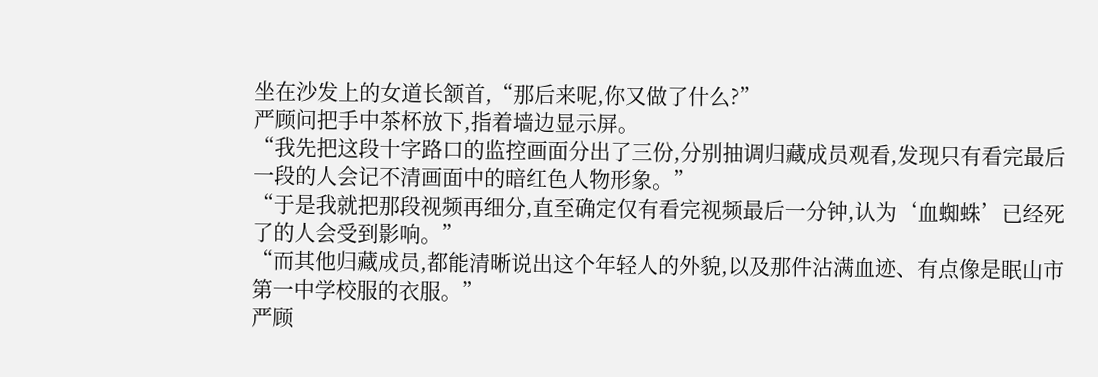坐在沙发上的女道长颔首,“那后来呢,你又做了什么?”
严顾问把手中茶杯放下,指着墙边显示屏。
“我先把这段十字路口的监控画面分出了三份,分别抽调归藏成员观看,发现只有看完最后一段的人会记不清画面中的暗红色人物形象。”
“于是我就把那段视频再细分,直至确定仅有看完视频最后一分钟,认为‘血蜘蛛’已经死了的人会受到影响。”
“而其他归藏成员,都能清晰说出这个年轻人的外貌,以及那件沾满血迹、有点像是眠山市第一中学校服的衣服。”
严顾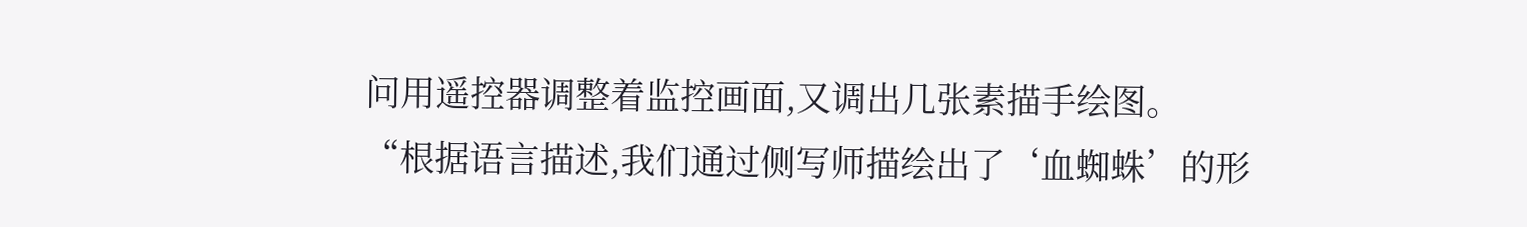问用遥控器调整着监控画面,又调出几张素描手绘图。
“根据语言描述,我们通过侧写师描绘出了‘血蜘蛛’的形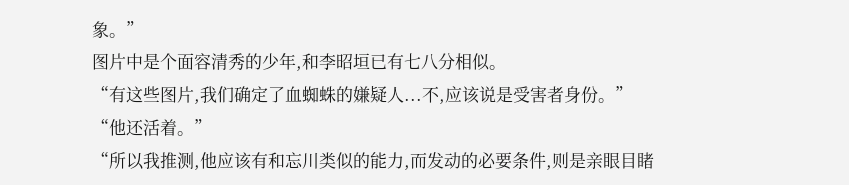象。”
图片中是个面容清秀的少年,和李昭垣已有七八分相似。
“有这些图片,我们确定了血蜘蛛的嫌疑人...不,应该说是受害者身份。”
“他还活着。”
“所以我推测,他应该有和忘川类似的能力,而发动的必要条件,则是亲眼目睹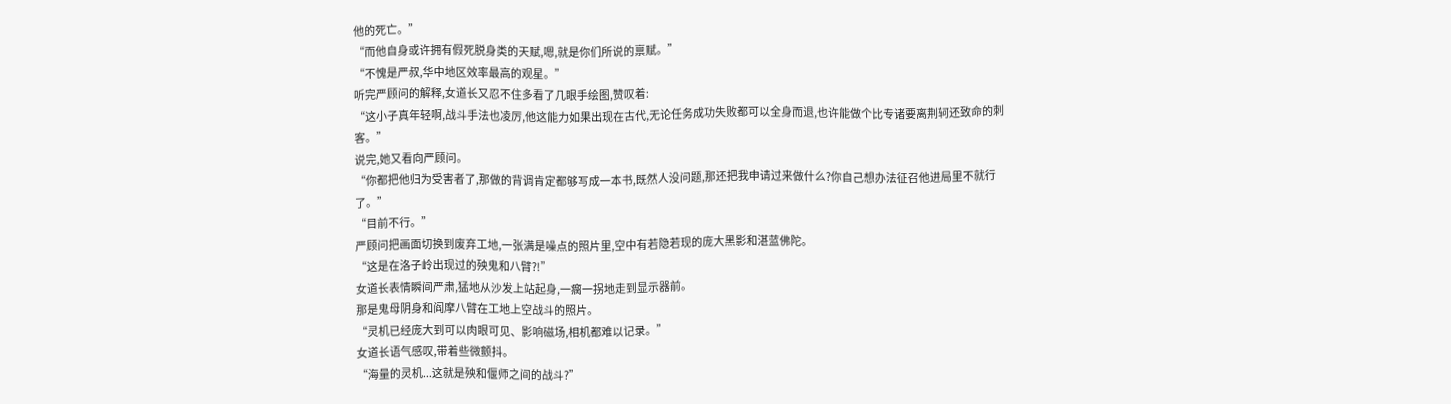他的死亡。”
“而他自身或许拥有假死脱身类的天赋,嗯,就是你们所说的禀赋。”
“不愧是严叔,华中地区效率最高的观星。”
听完严顾问的解释,女道长又忍不住多看了几眼手绘图,赞叹着:
“这小子真年轻啊,战斗手法也凌厉,他这能力如果出现在古代,无论任务成功失败都可以全身而退,也许能做个比专诸要离荆轲还致命的刺客。”
说完,她又看向严顾问。
“你都把他归为受害者了,那做的背调肯定都够写成一本书,既然人没问题,那还把我申请过来做什么?你自己想办法征召他进局里不就行了。”
“目前不行。”
严顾问把画面切换到废弃工地,一张满是噪点的照片里,空中有若隐若现的庞大黑影和湛蓝佛陀。
“这是在洛子岭出现过的殃鬼和八臂?!”
女道长表情瞬间严肃,猛地从沙发上站起身,一瘸一拐地走到显示器前。
那是鬼母阴身和阎摩八臂在工地上空战斗的照片。
“灵机已经庞大到可以肉眼可见、影响磁场,相机都难以记录。”
女道长语气感叹,带着些微颤抖。
“海量的灵机...这就是殃和偃师之间的战斗?”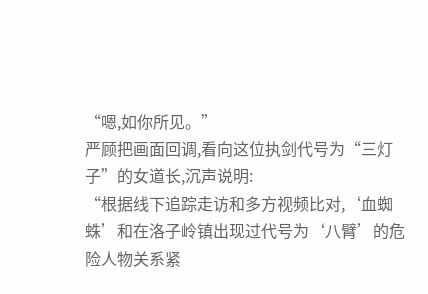“嗯,如你所见。”
严顾把画面回调,看向这位执剑代号为“三灯子”的女道长,沉声说明:
“根据线下追踪走访和多方视频比对,‘血蜘蛛’和在洛子岭镇出现过代号为‘八臂’的危险人物关系紧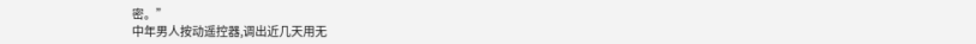密。”
中年男人按动遥控器,调出近几天用无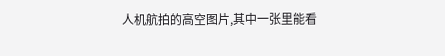人机航拍的高空图片,其中一张里能看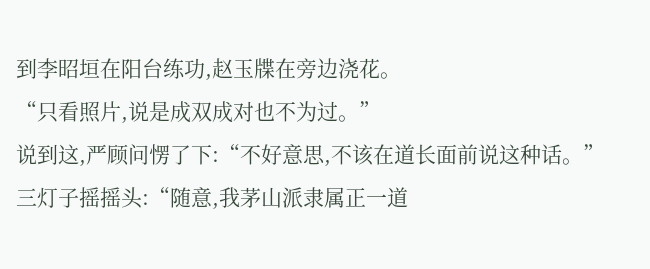到李昭垣在阳台练功,赵玉牒在旁边浇花。
“只看照片,说是成双成对也不为过。”
说到这,严顾问愣了下:“不好意思,不该在道长面前说这种话。”
三灯子摇摇头:“随意,我茅山派隶属正一道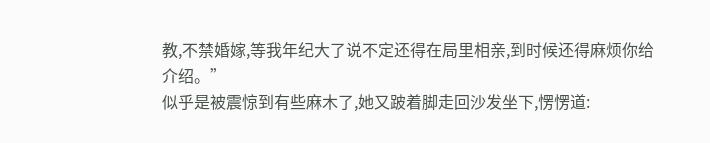教,不禁婚嫁,等我年纪大了说不定还得在局里相亲,到时候还得麻烦你给介绍。”
似乎是被震惊到有些麻木了,她又跛着脚走回沙发坐下,愣愣道: